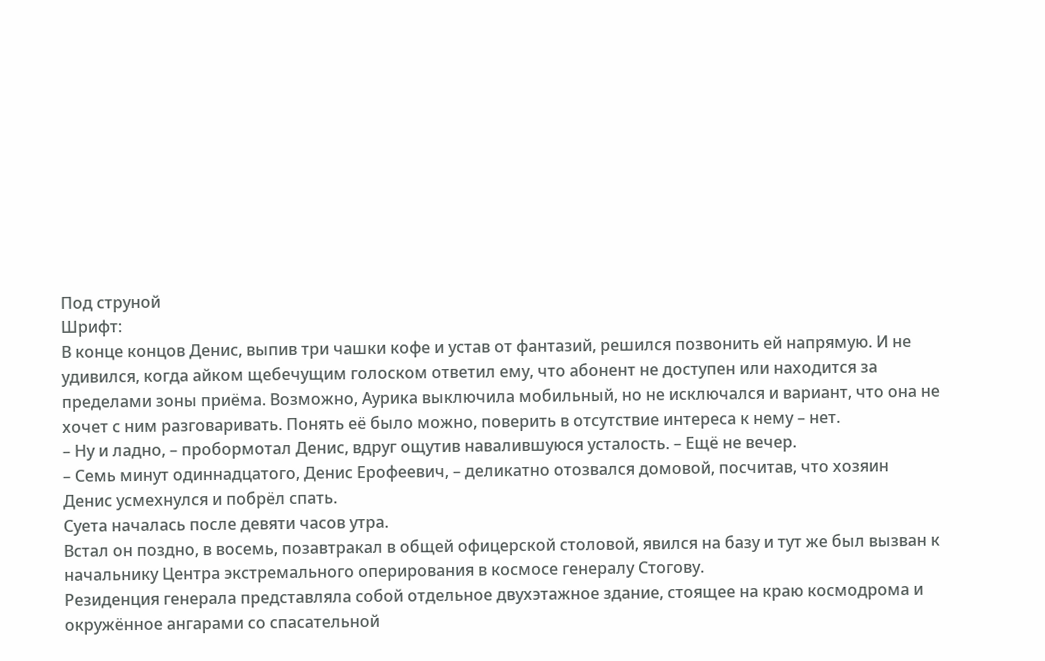Под струной
Шрифт:
В конце концов Денис, выпив три чашки кофе и устав от фантазий, решился позвонить ей напрямую. И не удивился, когда айком щебечущим голоском ответил ему, что абонент не доступен или находится за пределами зоны приёма. Возможно, Аурика выключила мобильный, но не исключался и вариант, что она не хочет с ним разговаривать. Понять её было можно, поверить в отсутствие интереса к нему – нет.
– Ну и ладно, – пробормотал Денис, вдруг ощутив навалившуюся усталость. – Ещё не вечер.
– Семь минут одиннадцатого, Денис Ерофеевич, – деликатно отозвался домовой, посчитав, что хозяин
Денис усмехнулся и побрёл спать.
Суета началась после девяти часов утра.
Встал он поздно, в восемь, позавтракал в общей офицерской столовой, явился на базу и тут же был вызван к начальнику Центра экстремального оперирования в космосе генералу Стогову.
Резиденция генерала представляла собой отдельное двухэтажное здание, стоящее на краю космодрома и окружённое ангарами со спасательной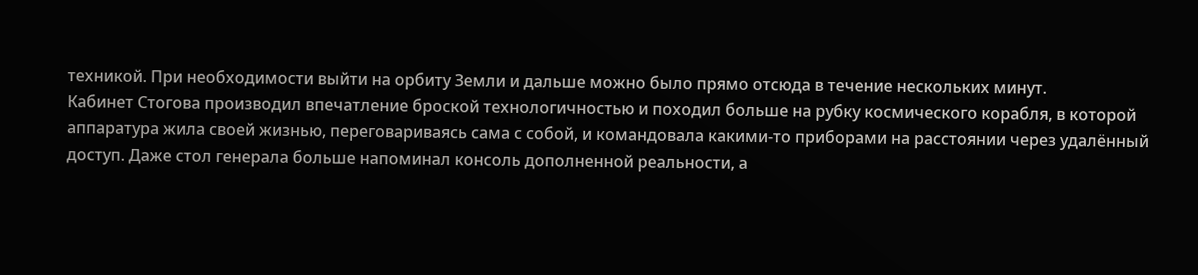техникой. При необходимости выйти на орбиту Земли и дальше можно было прямо отсюда в течение нескольких минут.
Кабинет Стогова производил впечатление броской технологичностью и походил больше на рубку космического корабля, в которой аппаратура жила своей жизнью, переговариваясь сама с собой, и командовала какими-то приборами на расстоянии через удалённый доступ. Даже стол генерала больше напоминал консоль дополненной реальности, а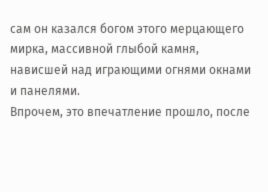сам он казался богом этого мерцающего мирка, массивной глыбой камня, нависшей над играющими огнями окнами и панелями.
Впрочем, это впечатление прошло, после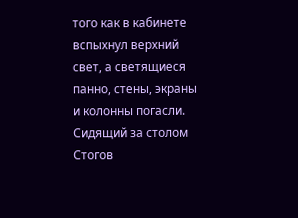того как в кабинете вспыхнул верхний свет, а светящиеся панно, стены, экраны и колонны погасли. Сидящий за столом Стогов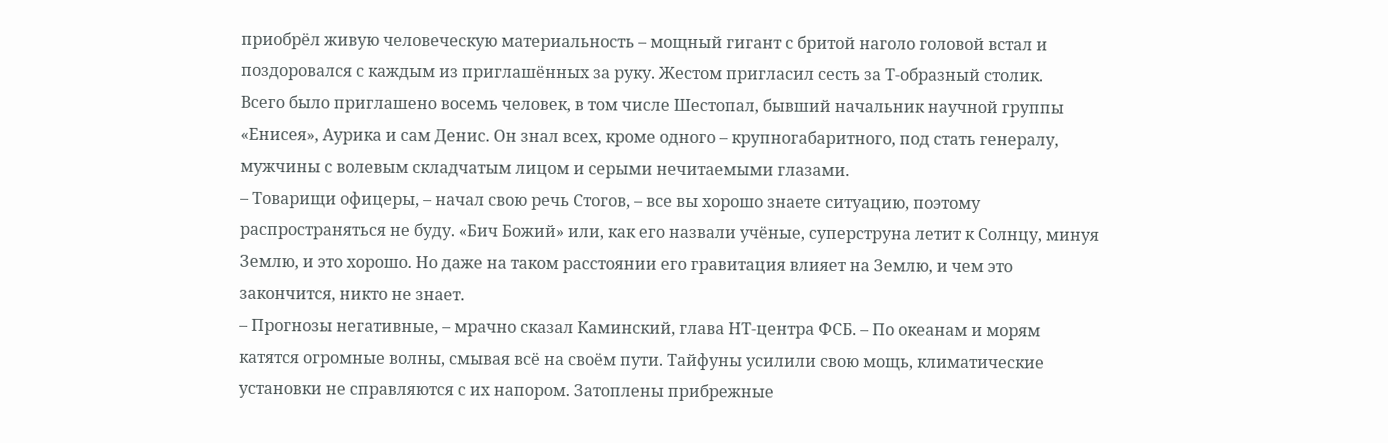приобрёл живую человеческую материальность – мощный гигант с бритой наголо головой встал и поздоровался с каждым из приглашённых за руку. Жестом пригласил сесть за Т-образный столик.
Всего было приглашено восемь человек, в том числе Шестопал, бывший начальник научной группы «Енисея», Аурика и сам Денис. Он знал всех, кроме одного – крупногабаритного, под стать генералу, мужчины с волевым складчатым лицом и серыми нечитаемыми глазами.
– Товарищи офицеры, – начал свою речь Стогов, – все вы хорошо знаете ситуацию, поэтому распространяться не буду. «Бич Божий» или, как его назвали учёные, суперструна летит к Солнцу, минуя Землю, и это хорошо. Но даже на таком расстоянии его гравитация влияет на Землю, и чем это закончится, никто не знает.
– Прогнозы негативные, – мрачно сказал Каминский, глава НТ-центра ФСБ. – По океанам и морям катятся огромные волны, смывая всё на своём пути. Тайфуны усилили свою мощь, климатические установки не справляются с их напором. Затоплены прибрежные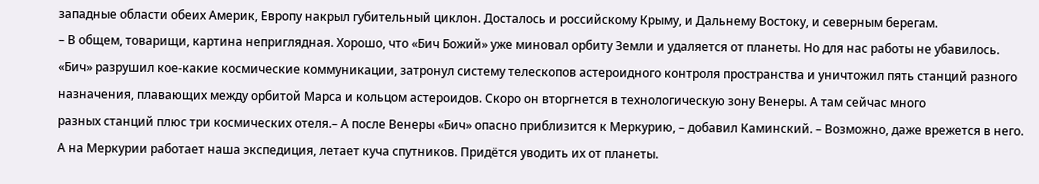западные области обеих Америк, Европу накрыл губительный циклон. Досталось и российскому Крыму, и Дальнему Востоку, и северным берегам.
– В общем, товарищи, картина неприглядная. Хорошо, что «Бич Божий» уже миновал орбиту Земли и удаляется от планеты. Но для нас работы не убавилось. «Бич» разрушил кое-какие космические коммуникации, затронул систему телескопов астероидного контроля пространства и уничтожил пять станций разного назначения, плавающих между орбитой Марса и кольцом астероидов. Скоро он вторгнется в технологическую зону Венеры. А там сейчас много
разных станций плюс три космических отеля.– А после Венеры «Бич» опасно приблизится к Меркурию, – добавил Каминский. – Возможно, даже врежется в него. А на Меркурии работает наша экспедиция, летает куча спутников. Придётся уводить их от планеты.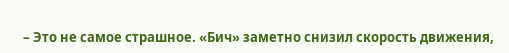– Это не самое страшное. «Бич» заметно снизил скорость движения,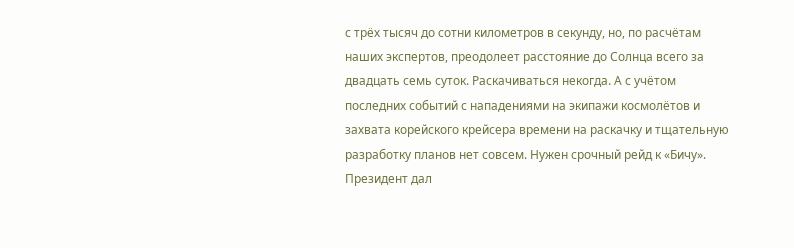с трёх тысяч до сотни километров в секунду, но, по расчётам наших экспертов, преодолеет расстояние до Солнца всего за двадцать семь суток. Раскачиваться некогда. А с учётом последних событий с нападениями на экипажи космолётов и захвата корейского крейсера времени на раскачку и тщательную разработку планов нет совсем. Нужен срочный рейд к «Бичу». Президент дал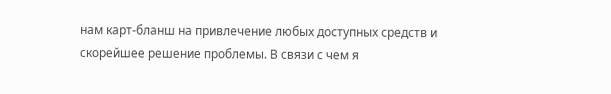нам карт-бланш на привлечение любых доступных средств и скорейшее решение проблемы. В связи с чем я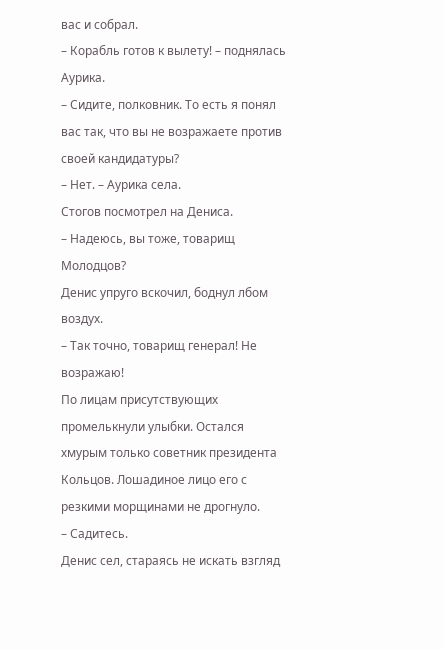вас и собрал.
– Корабль готов к вылету! – поднялась Аурика.
– Сидите, полковник. То есть я понял вас так, что вы не возражаете против своей кандидатуры?
– Нет. – Аурика села.
Стогов посмотрел на Дениса.
– Надеюсь, вы тоже, товарищ Молодцов?
Денис упруго вскочил, боднул лбом воздух.
– Так точно, товарищ генерал! Не возражаю!
По лицам присутствующих промелькнули улыбки. Остался хмурым только советник президента Кольцов. Лошадиное лицо его с резкими морщинами не дрогнуло.
– Садитесь.
Денис сел, стараясь не искать взгляд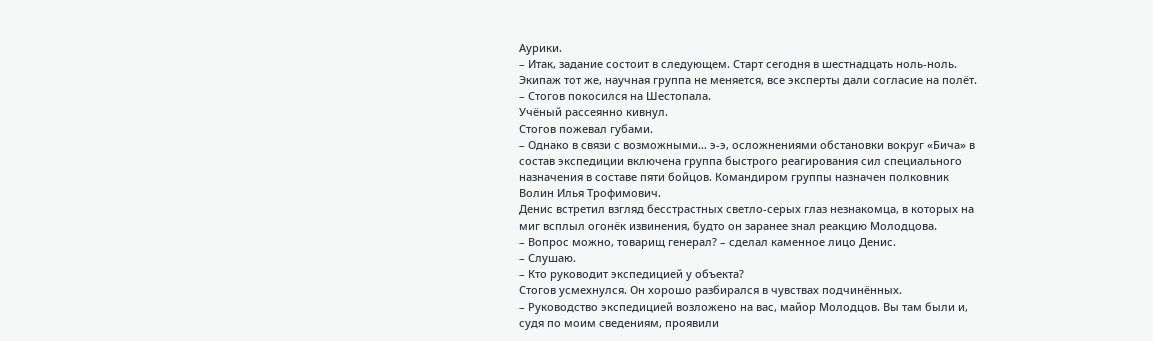Аурики.
– Итак, задание состоит в следующем. Старт сегодня в шестнадцать ноль-ноль. Экипаж тот же, научная группа не меняется, все эксперты дали согласие на полёт. – Стогов покосился на Шестопала.
Учёный рассеянно кивнул.
Стогов пожевал губами.
– Однако в связи с возможными… э-э, осложнениями обстановки вокруг «Бича» в состав экспедиции включена группа быстрого реагирования сил специального назначения в составе пяти бойцов. Командиром группы назначен полковник Волин Илья Трофимович.
Денис встретил взгляд бесстрастных светло-серых глаз незнакомца, в которых на миг всплыл огонёк извинения, будто он заранее знал реакцию Молодцова.
– Вопрос можно, товарищ генерал? – сделал каменное лицо Денис.
– Слушаю.
– Кто руководит экспедицией у объекта?
Стогов усмехнулся. Он хорошо разбирался в чувствах подчинённых.
– Руководство экспедицией возложено на вас, майор Молодцов. Вы там были и, судя по моим сведениям, проявили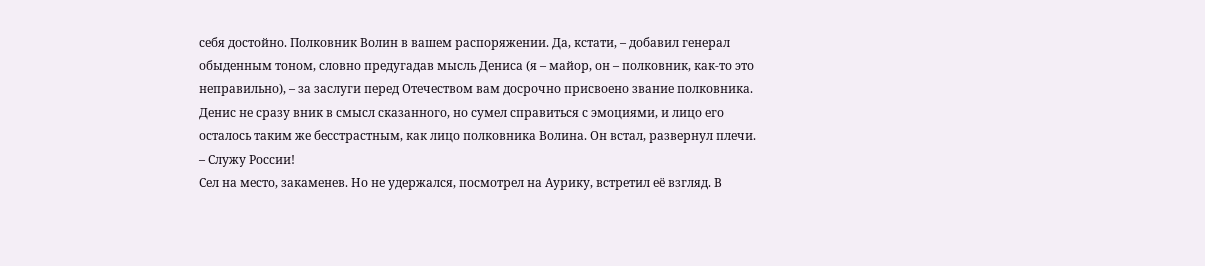себя достойно. Полковник Волин в вашем распоряжении. Да, кстати, – добавил генерал обыденным тоном, словно предугадав мысль Дениса (я – майор, он – полковник, как-то это неправильно), – за заслуги перед Отечеством вам досрочно присвоено звание полковника.
Денис не сразу вник в смысл сказанного, но сумел справиться с эмоциями, и лицо его осталось таким же бесстрастным, как лицо полковника Волина. Он встал, развернул плечи.
– Служу России!
Сел на место, закаменев. Но не удержался, посмотрел на Аурику, встретил её взгляд. В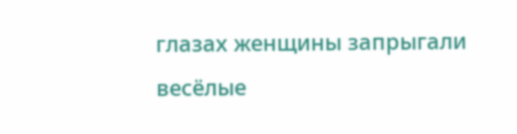глазах женщины запрыгали весёлые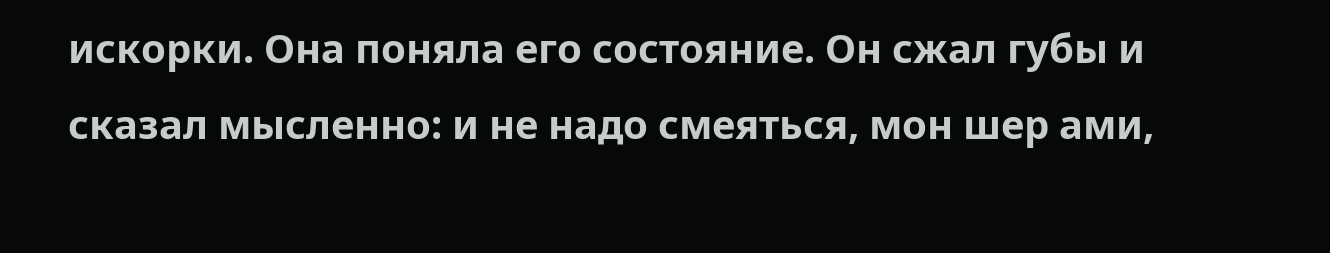искорки. Она поняла его состояние. Он сжал губы и сказал мысленно: и не надо смеяться, мон шер ами,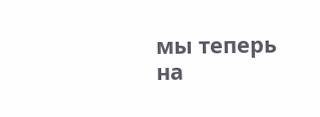мы теперь на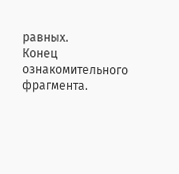равных.
Конец ознакомительного фрагмента.